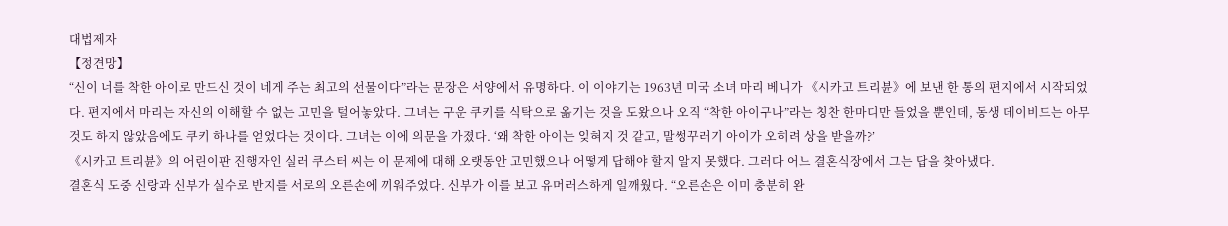대법제자
【정견망】
“신이 너를 착한 아이로 만드신 것이 네게 주는 최고의 선물이다”라는 문장은 서양에서 유명하다. 이 이야기는 1963년 미국 소녀 마리 베니가 《시카고 트리뷴》에 보낸 한 통의 편지에서 시작되었다. 편지에서 마리는 자신의 이해할 수 없는 고민을 털어놓았다. 그녀는 구운 쿠키를 식탁으로 옮기는 것을 도왔으나 오직 “착한 아이구나”라는 칭찬 한마디만 들었을 뿐인데, 동생 데이비드는 아무것도 하지 않았음에도 쿠키 하나를 얻었다는 것이다. 그녀는 이에 의문을 가졌다. ‘왜 착한 아이는 잊혀지 것 같고, 말썽꾸러기 아이가 오히려 상을 받을까?’
《시카고 트리뷴》의 어린이판 진행자인 실러 쿠스터 씨는 이 문제에 대해 오랫동안 고민했으나 어떻게 답해야 할지 알지 못했다. 그러다 어느 결혼식장에서 그는 답을 찾아냈다.
결혼식 도중 신랑과 신부가 실수로 반지를 서로의 오른손에 끼워주었다. 신부가 이를 보고 유머러스하게 일깨웠다. “오른손은 이미 충분히 완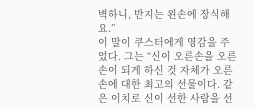벽하니, 반지는 왼손에 장식해요.”
이 말이 쿠스터에게 영감을 주었다. 그는 “신이 오른손을 오른손이 되게 하신 것 자체가 오른손에 대한 최고의 선물이다. 같은 이치로 신이 선한 사람을 선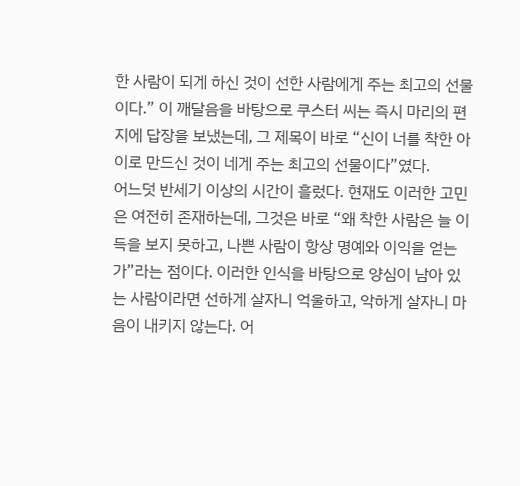한 사람이 되게 하신 것이 선한 사람에게 주는 최고의 선물이다.” 이 깨달음을 바탕으로 쿠스터 씨는 즉시 마리의 편지에 답장을 보냈는데, 그 제목이 바로 “신이 너를 착한 아이로 만드신 것이 네게 주는 최고의 선물이다”였다.
어느덧 반세기 이상의 시간이 흘렀다. 현재도 이러한 고민은 여전히 존재하는데, 그것은 바로 “왜 착한 사람은 늘 이득을 보지 못하고, 나쁜 사람이 항상 명예와 이익을 얻는가”라는 점이다. 이러한 인식을 바탕으로 양심이 남아 있는 사람이라면 선하게 살자니 억울하고, 악하게 살자니 마음이 내키지 않는다. 어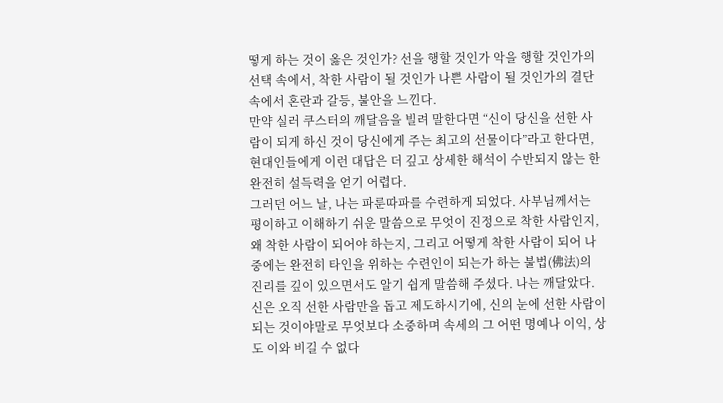떻게 하는 것이 옳은 것인가? 선을 행할 것인가 악을 행할 것인가의 선택 속에서, 착한 사람이 될 것인가 나쁜 사람이 될 것인가의 결단 속에서 혼란과 갈등, 불안을 느낀다.
만약 실러 쿠스터의 깨달음을 빌려 말한다면 “신이 당신을 선한 사람이 되게 하신 것이 당신에게 주는 최고의 선물이다”라고 한다면, 현대인들에게 이런 대답은 더 깊고 상세한 해석이 수반되지 않는 한 완전히 설득력을 얻기 어렵다.
그러던 어느 날, 나는 파룬따파를 수련하게 되었다. 사부님께서는 평이하고 이해하기 쉬운 말씀으로 무엇이 진정으로 착한 사람인지, 왜 착한 사람이 되어야 하는지, 그리고 어떻게 착한 사람이 되어 나중에는 완전히 타인을 위하는 수련인이 되는가 하는 불법(佛法)의 진리를 깊이 있으면서도 알기 쉽게 말씀해 주셨다. 나는 깨달았다. 신은 오직 선한 사람만을 돕고 제도하시기에, 신의 눈에 선한 사람이 되는 것이야말로 무엇보다 소중하며 속세의 그 어떤 명예나 이익, 상도 이와 비길 수 없다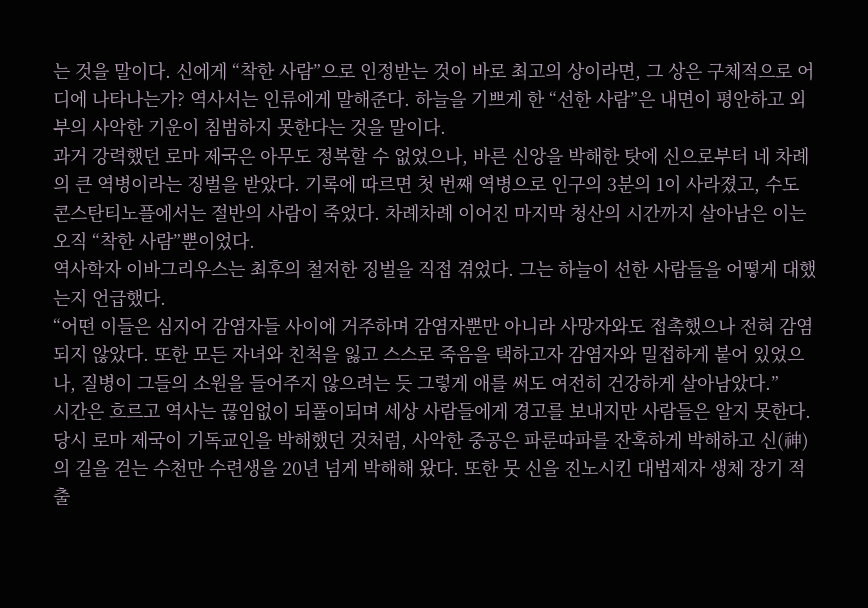는 것을 말이다. 신에게 “착한 사람”으로 인정받는 것이 바로 최고의 상이라면, 그 상은 구체적으로 어디에 나타나는가? 역사서는 인류에게 말해준다. 하늘을 기쁘게 한 “선한 사람”은 내면이 평안하고 외부의 사악한 기운이 침범하지 못한다는 것을 말이다.
과거 강력했던 로마 제국은 아무도 정복할 수 없었으나, 바른 신앙을 박해한 탓에 신으로부터 네 차례의 큰 역병이라는 징벌을 받았다. 기록에 따르면 첫 번째 역병으로 인구의 3분의 1이 사라졌고, 수도 콘스탄티노플에서는 절반의 사람이 죽었다. 차례차례 이어진 마지막 청산의 시간까지 살아남은 이는 오직 “착한 사람”뿐이었다.
역사학자 이바그리우스는 최후의 철저한 징벌을 직접 겪었다. 그는 하늘이 선한 사람들을 어떻게 대했는지 언급했다.
“어떤 이들은 심지어 감염자들 사이에 거주하며 감염자뿐만 아니라 사망자와도 접촉했으나 전혀 감염되지 않았다. 또한 모든 자녀와 친척을 잃고 스스로 죽음을 택하고자 감염자와 밀접하게 붙어 있었으나, 질병이 그들의 소원을 들어주지 않으려는 듯 그렇게 애를 써도 여전히 건강하게 살아남았다.”
시간은 흐르고 역사는 끊임없이 되풀이되며 세상 사람들에게 경고를 보내지만 사람들은 알지 못한다. 당시 로마 제국이 기독교인을 박해했던 것처럼, 사악한 중공은 파룬따파를 잔혹하게 박해하고 신(神)의 길을 걷는 수천만 수련생을 20년 넘게 박해해 왔다. 또한 뭇 신을 진노시킨 대법제자 생체 장기 적출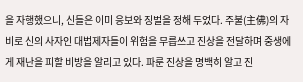을 자행했으니, 신들은 이미 응보와 징벌을 정해 두었다. 주불(主佛)의 자비로 신의 사자인 대법제자들이 위험을 무릅쓰고 진상을 전달하며 중생에게 재난을 피할 비방을 알리고 있다. 파룬 진상을 명백히 알고 진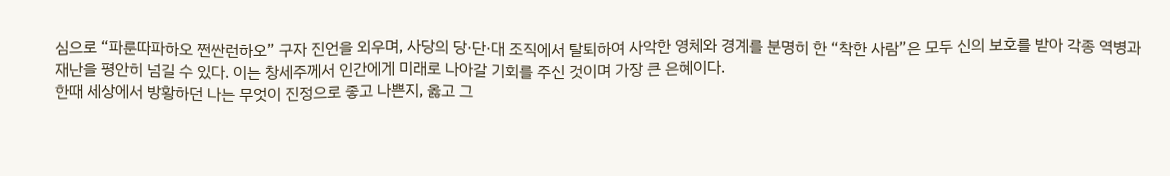심으로 “파룬따파하오 쩐싼런하오” 구자 진언을 외우며, 사당의 당·단·대 조직에서 탈퇴하여 사악한 영체와 경계를 분명히 한 “착한 사람”은 모두 신의 보호를 받아 각종 역병과 재난을 평안히 넘길 수 있다. 이는 창세주께서 인간에게 미래로 나아갈 기회를 주신 것이며 가장 큰 은혜이다.
한때 세상에서 방황하던 나는 무엇이 진정으로 좋고 나쁜지, 옳고 그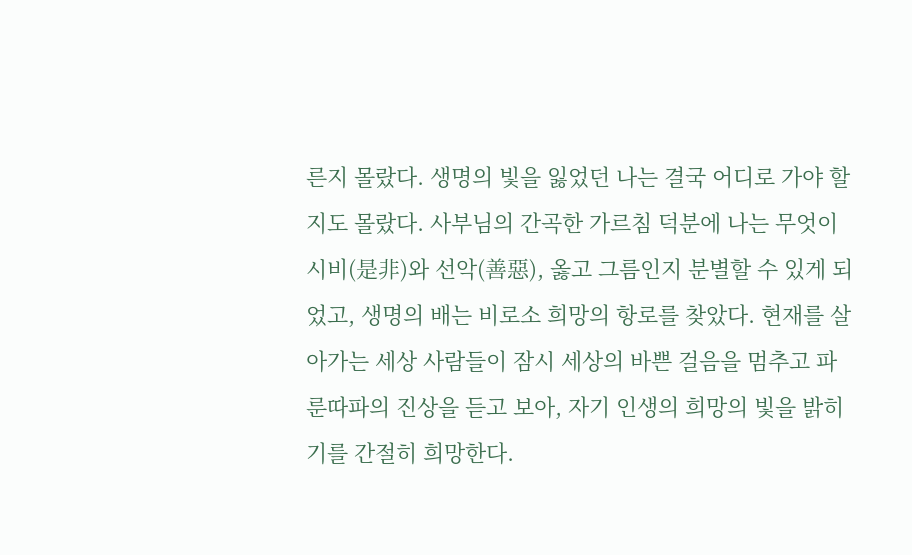른지 몰랐다. 생명의 빛을 잃었던 나는 결국 어디로 가야 할지도 몰랐다. 사부님의 간곡한 가르침 덕분에 나는 무엇이 시비(是非)와 선악(善惡), 옳고 그름인지 분별할 수 있게 되었고, 생명의 배는 비로소 희망의 항로를 찾았다. 현재를 살아가는 세상 사람들이 잠시 세상의 바쁜 걸음을 멈추고 파룬따파의 진상을 듣고 보아, 자기 인생의 희망의 빛을 밝히기를 간절히 희망한다.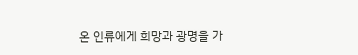온 인류에게 희망과 광명을 가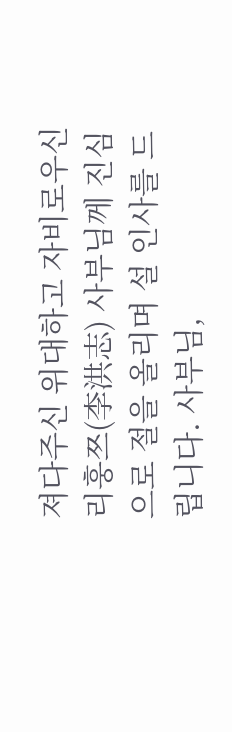져다주신 위대하고 자비로우신 리훙쯔(李洪志) 사부님께 진심으로 절을 올리며 설 인사를 드립니다. 사부님,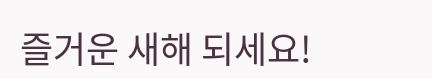즐거운 새해 되세요!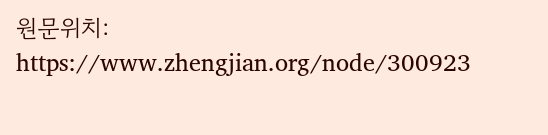원문위치: https://www.zhengjian.org/node/300923